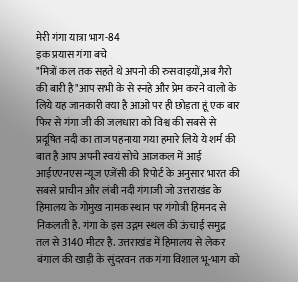मेरी गंगा यात्रा भाग-84
इक प्रयास गंगा बचे
"मित्रों कल तक सहते थे अपनो की रुसवाइयों,अब गैरो की बारी है"आप सभी के से स्नहे और प्रेम करने वालो के लिये यह जानकारी क्या है आओ पर ही छोड़ता हूं एक बार फिर से गंगा जी की जलधारा को विश्व की सबसे से प्रदूषित नदी का ताज पहनाया गया हमारे लिये ये शर्म की बात है आप अपनी स्वयं सोचे आजकल में आई आईएएनएस न्यूज एजेंसी की रिपोर्ट के अनुसार भारत की सबसे प्राचीन और लंबी नदी गंगाजी जो उत्तराखंड के हिमालय के गोमुख नामक स्थान पर गंगोत्री हिमनद से निकलती है. गंगा के इस उद्गम स्थल की ऊंचाई समुद्र तल से 3140 मीटर है. उत्तराखंड में हिमालय से लेकर बंगाल की खाड़ी के सुंदरवन तक गंगा विशाल भू-भाग को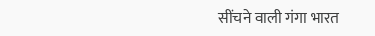सींचने वाली गंगा भारत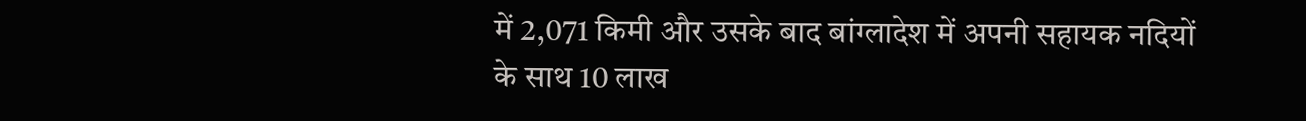में 2,071 किमी और उसके बाद बांग्लादेश में अपनी सहायक नदियों के साथ 10 लाख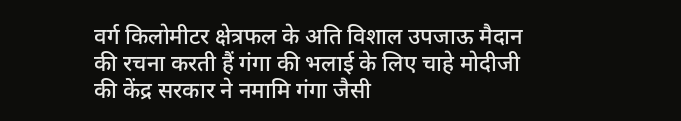वर्ग किलोमीटर क्षेत्रफल के अति विशाल उपजाऊ मैदान की रचना करती हैं गंगा की भलाई के लिए चाहे मोदीजी की केंद्र सरकार ने नमामि गंगा जैसी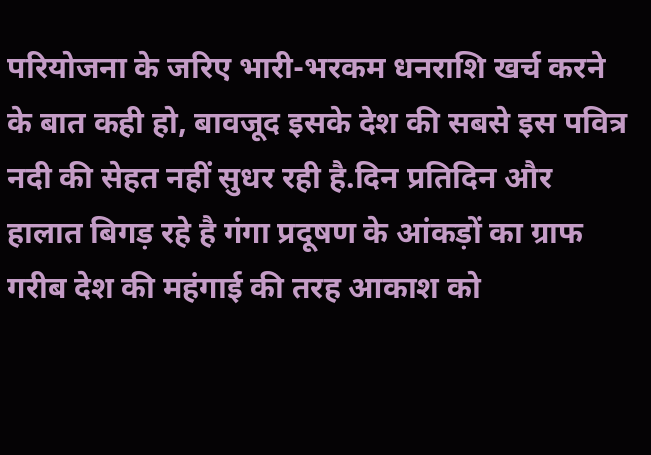परियोजना के जरिए भारी-भरकम धनराशि खर्च करने के बात कही हो, बावजूद इसके देश की सबसे इस पवित्र नदी की सेहत नहीं सुधर रही है.दिन प्रतिदिन और हालात बिगड़ रहे है गंगा प्रदूषण के आंकड़ों का ग्राफ गरीब देश की महंगाई की तरह आकाश को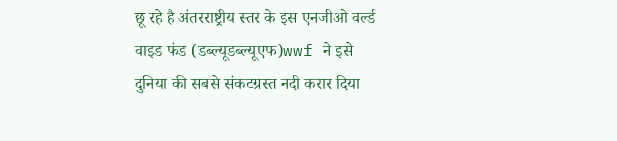छू रहे है अंतरराष्ट्रीय स्तर के इस एनजीओ वर्ल्ड वाइड फंड (डब्ल्यूडब्ल्यूएफ)wwf ने इसे दुनिया की सबसे संकटग्रस्त नदी करार दिया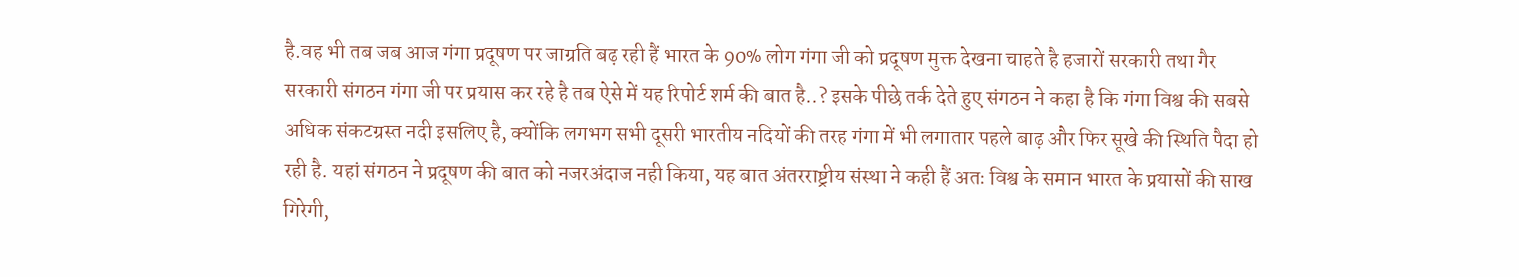है.वह भी तब जब आज गंगा प्रदूषण पर जाग्रति बढ़ रही हैं भारत के 90% लोग गंगा जी को प्रदूषण मुक्त देखना चाहते है हजारों सरकारी तथा गैर सरकारी संगठन गंगा जी पर प्रयास कर रहे है तब ऐसे में यह रिपोर्ट शर्म की बात है..? इसके पीछे तर्क देते हुए संगठन ने कहा है कि गंगा विश्व की सबसे अधिक संकटग्रस्त नदी इसलिए है, क्योंकि लगभग सभी दूसरी भारतीय नदियों की तरह गंगा में भी लगातार पहले बाढ़ और फिर सूखे की स्थिति पैदा हो रही है. यहां संगठन ने प्रदूषण की बात को नजरअंदाज नही किया, यह बात अंतरराष्ट्रीय संस्था ने कही हैं अतः विश्व के समान भारत के प्रयासों की साख गिरेगी,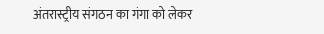अंतरास्ट्रीय संगठन का गंगा को लेकर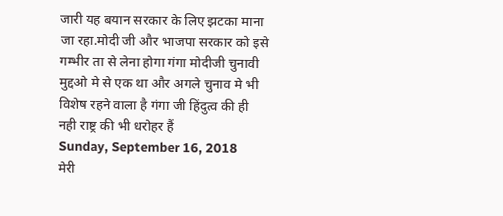जारी यह बयान सरकार के लिए झटका माना जा रहा.मोदी जी और भाजपा सरकार को इसे गम्भीर ता से लेना होगा गंगा मोदीजी चुनावी मुद्दओ मे से एक था और अगले चुनाव मे भी विशेष रहने वाला है गंगा जी हिंदुत्व की ही नही राष्ट्र की भी धरोहर हैं
Sunday, September 16, 2018
मेरी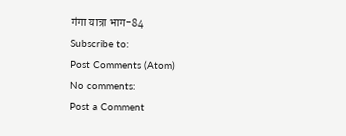गंगा यात्रा भाग-84
Subscribe to:
Post Comments (Atom)
No comments:
Post a Comment